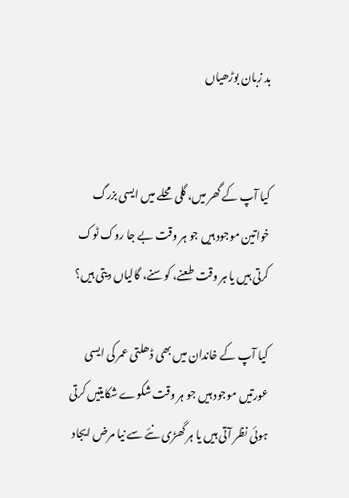بد زبان بوڑھیاں


کیا آپ کے گھر میں، گلی محلے میں ایسی بزرگ خواتین موجود ہیں جو ہر وقت بے جا روک ٹوک کرتی ہیں یا ہر وقت طعنے، کوسنے، گالیاں دیتی ہیں؟

کیا آپ کے خاندان میں بھی ڈھلتی عمر کی ایسی عورتیں موجود ہیں جو ہر وقت شکوے شکایتیں کرتی ہوئی نظر آتی ہیں یا ہر گھڑی نئے سے نیا مرض ایجاد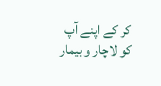کر کے اپنے آپ کو لاچار و بیمار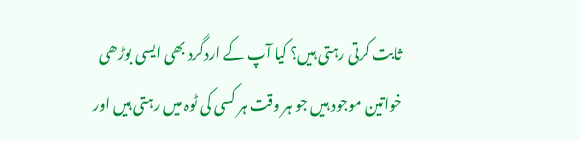ثابت کرتی رہتی ہیں؟ کیا آپ کے اردگرد بھی ایسی بوڑھی خواتین موجود ہیں جو ہر وقت ہر کسی کی ٹوہ میں رہتی ہیں اور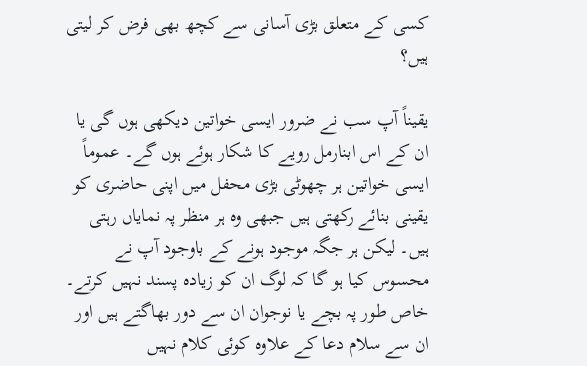کسی کے متعلق بڑی آسانی سے کچھ بھی فرض کر لیتی ہیں؟

یقیناً آپ سب نے ضرور ایسی خواتین دیکھی ہوں گی یا ان کے اس ابنارمل رویے کا شکار ہوئے ہوں گے۔ عموماً ایسی خواتین ہر چھوٹی بڑی محفل میں اپنی حاضری کو یقینی بنائے رکھتی ہیں جبھی وہ ہر منظر پہ نمایاں رہتی ہیں۔ لیکن ہر جگہ موجود ہونے کے باوجود آپ نے محسوس کیا ہو گا کہ لوگ ان کو زیادہ پسند نہیں کرتے۔ خاص طور پہ بچے یا نوجوان ان سے دور بھاگتے ہیں اور ان سے سلام دعا کے علاوہ کوئی کلام نہیں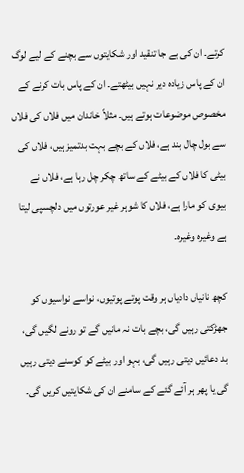کرتے۔ ان کی بے جا تنقید اور شکایتوں سے بچنے کے لیے لوگ ان کے پاس زیادہ دیر نہیں بیٹھتے۔ ان کے پاس بات کرنے کے مخصوص موضوعات ہوتے ہیں۔ مثلاً خاندان میں فلاں کی فلاں سے بول چال بند ہے، فلاں کے بچے بہت بدتمیز ہیں، فلاں کی بیٹی کا فلاں کے بیٹے کے ساتھ چکر چل رہا ہے، فلاں نے بیوی کو مارا ہے، فلاں کا شوہر غیر عورتوں میں دلچسپی لیتا ہے وغیرہ وغیرہ۔

کچھ نانیاں دادیاں ہر وقت پوتے پوتیوں، نواسے نواسیوں کو جھڑکتی رہیں گی، بچے بات نہ مانیں گے تو رونے لگیں گی، بد دعائیں دیتی رہیں گی، بہو اور بیٹے کو کوسنے دیتی رہیں گی یا پھر ہر آئے گئے کے سامنے ان کی شکایتیں کریں گی۔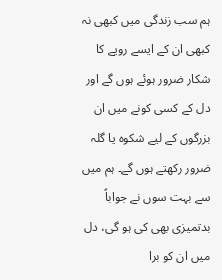ہم سب زندگی میں کبھی نہ کبھی ان کے ایسے رویے کا شکار ضرور ہوئے ہوں گے اور دل کے کسی کونے میں ان بزرگوں کے لیے شکوہ یا گلہ ضرور رکھتے ہوں گے۔ ہم میں سے بہت سوں نے جواباً بدتمیزی بھی کی ہو گی، دل میں ان کو برا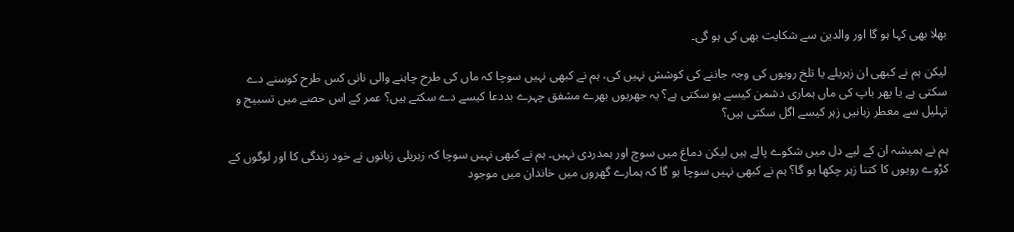بھلا بھی کہا ہو گا اور والدین سے شکایت بھی کی ہو گی۔

لیکن ہم نے کبھی ان زہریلے یا تلخ رویوں کی وجہ جاننے کی کوشش نہیں کی، ہم نے کبھی نہیں سوچا کہ ماں کی طرح چاہنے والی نانی کس طرح کوسنے دے سکتی ہے یا پھر باپ کی ماں ہماری دشمن کیسے ہو سکتی ہے؟ یہ جھریوں بھرے مشفق چہرے بددعا کیسے دے سکتے ہیں؟ عمر کے اس حصے میں تسبیح و تہلیل سے معطر زبانیں زہر کیسے اگل سکتی ہیں؟

ہم نے ہمیشہ ان کے لیے دل میں شکوے پالے ہیں لیکن دماغ میں سوچ اور ہمدردی نہیں۔ ہم نے کبھی نہیں سوچا کہ زہریلی زبانوں نے خود زندگی کا اور لوگوں کے کڑوے رویوں کا کتنا زہر چکھا ہو گا؟ ہم نے کبھی نہیں سوچا ہو گا کہ ہمارے گھروں میں خاندان میں موجود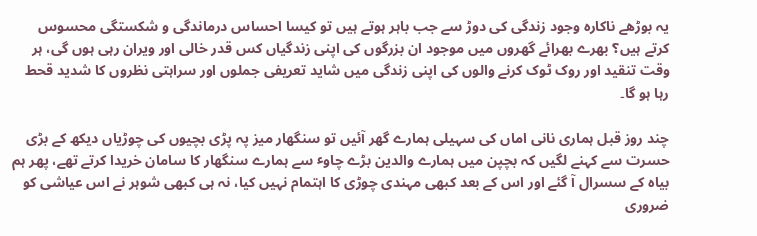یہ بوڑھے ناکارہ وجود زندگی کی دوڑ سے جب باہر ہوتے ہیں تو کیسا احساس درماندگی و شکستگی محسوس کرتے ہیں؟ بھرے بھرائے گھروں میں موجود ان بزرگوں کی اپنی زندگیاں کس قدر خالی اور ویران رہی ہوں گی، ہر وقت تنقید اور روک ٹوک کرنے والوں کی اپنی زندگی میں شاید تعریفی جملوں اور سراہتی نظروں کا شدید قحط رہا ہو گا۔

چند روز قبل ہماری نانی اماں کی سہیلی ہمارے گھر آئیں تو سنگھار میز پہ پڑی بچیوں کی چوڑیاں دیکھ کے بڑی حسرت سے کہنے لگیں کہ بچپن میں ہمارے والدین بڑے چاوٴ سے ہمارے سنگھار کا سامان خریدا کرتے تھے، پھر ہم بیاہ کے سسرال آ گئے اور اس کے بعد کبھی مہندی چوڑی کا اہتمام نہیں کیا، نہ ہی کبھی شوہر نے اس عیاشی کو ضروری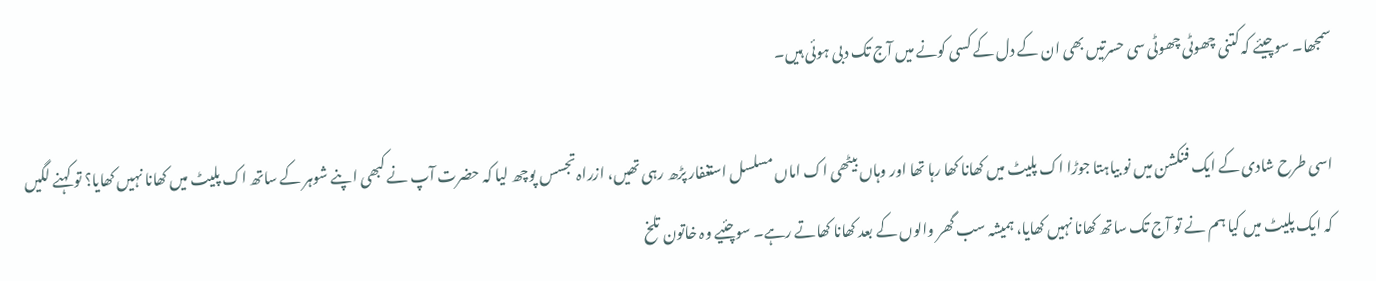سمجھا۔ سوچیئے کہ کتنی چھوٹی چھوٹی سی حسرتیں بھی ان کے دل کے کسی کونے میں آج تک دبی ہوئی ہیں۔

اسی طرح شادی کے ایک فنکشن میں نو بیاہتا جوڑا اک پلیٹ میں کھانا کھا رہا تھا اور وہاں بیٹھی اک اماں مسلسل استغفار پڑھ رہی تھیں، ازراہ تجسس پوچھ لیا کہ حضرت آپ نے کبھی اپنے شوہر کے ساتھ اک پلیٹ میں کھانا نہیں کھایا؟ تو کہنے لگیں کہ ایک پلیٹ میں کیا ہم نے تو آج تک ساتھ کھانا نہیں کھایا، ہمیشہ سب گھر والوں کے بعد کھانا کھاتے رہے۔ سوچئیے وہ خاتون تلخ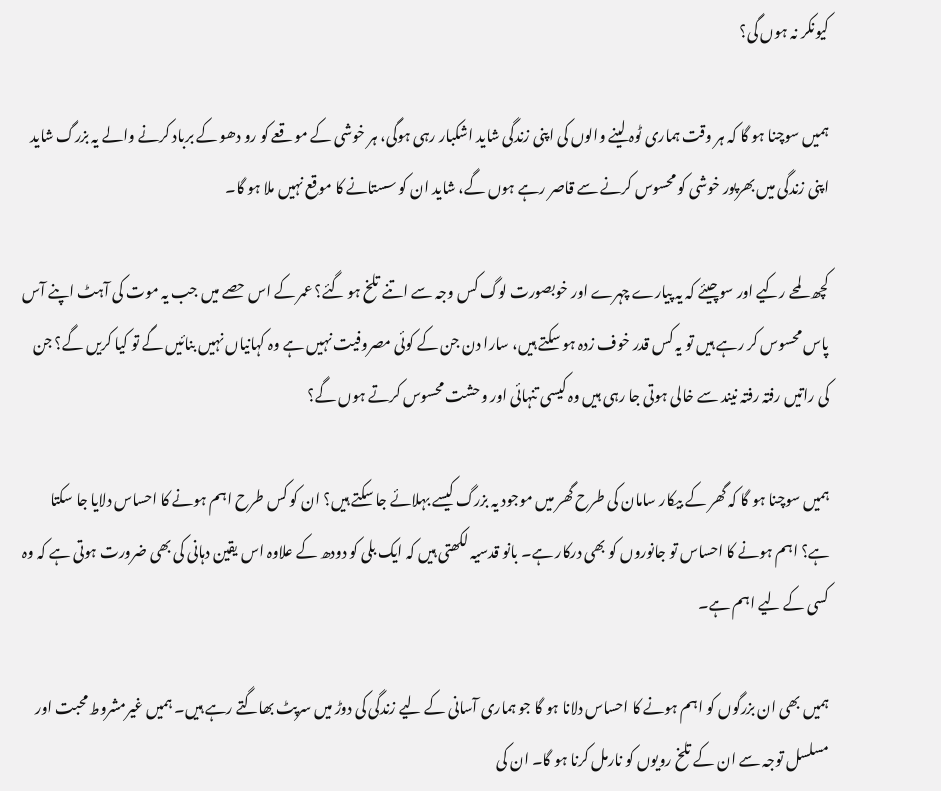کیونکر نہ ہوں گی؟

ہمیں سوچنا ہو گا کہ ہر وقت ہماری ٹوہ لینے والوں کی اپنی زندگی شاید اشکبار رہی ہوگی، ہر خوشی کے موقعے کو رو دھو کے برباد کرنے والے یہ بزرگ شاید اپنی زندگی میں بھرپور خوشی کو محسوس کرنے سے قاصر رہے ہوں گے، شاید ان کو سستانے کا موقع نہیں ملا ہو گا۔

کچھ لمحے رکیے اور سوچیئے کہ یہ پیارے چہرے اور خوبصورت لوگ کس وجہ سے اتنے تلخ ہو گئے؟ عمر کے اس حصے میں جب یہ موت کی آہٹ اپنے آس پاس محسوس کر رہے ہیں تو یہ کس قدر خوف زدہ ہو سکتے ہیں، سارا دن جن کے کوئی مصروفیت نہیں ہے وہ کہانیاں نہیں بنائیں گے تو کیا کریں گے؟ جن کی راتیں رفتہ رفتہ نیند سے خالی ہوتی جا رہی ہیں وہ کیسی تنہائی اور وحشت محسوس کرتے ہوں گے؟

ہمیں سوچنا ہو گا کہ گھر کے بیکار سامان کی طرح گھر میں موجود یہ بزرگ کیسے بہلائے جا سکتے ہیں؟ ان کو کس طرح اہم ہونے کا احساس دلایا جا سکتا ہے؟ اہم ہونے کا احساس تو جانوروں کو بھی درکار ہے۔ بانو قدسیہ لکھتی ہیں کہ ایک بلی کو دودھ کے علاوہ اس یقین دہانی کی بھی ضرورت ہوتی ہے کہ وہ کسی کے لیے اہم ہے۔

ہمیں بھی ان بزرگوں کو اہم ہونے کا احساس دلانا ہو گا جو ہماری آسانی کے لیے زندگی کی دوڑ میں سرپٹ بھاگتے رہے ہیں۔ ہمیں غیرمشروط محبت اور مسلسل توجہ سے ان کے تلخ رویوں کو نارمل کرنا ہو گا۔ ان کی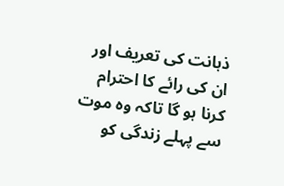ذہانت کی تعریف اور ان کی رائے کا احترام کرنا ہو گا تاکہ وہ موت سے پہلے زندگی کو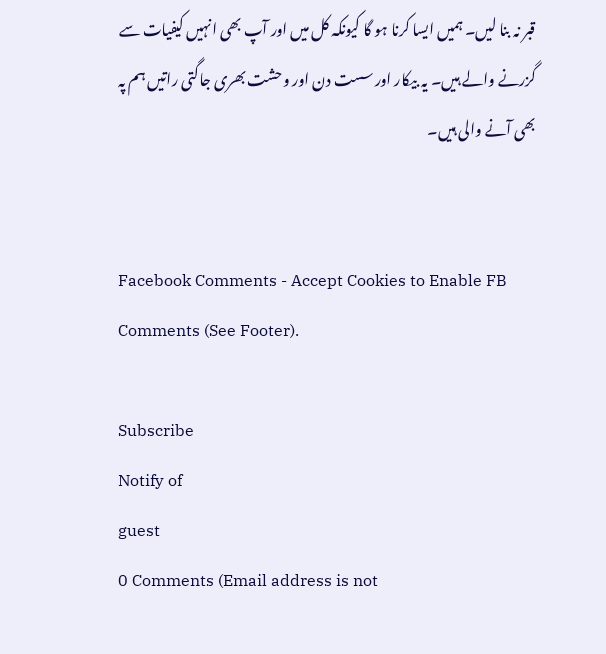قبر نہ بنا لیں۔ ہمیں ایسا کرنا ہو گا کیونکہ کل میں اور آپ بھی انہیں کیفیات سے گزرنے والے ہیں۔ یہ بیکار اور سست دن اور وحشت بھری جاگتی راتیں ہم پہ بھی آنے والی ہیں۔


Facebook Comments - Accept Cookies to Enable FB Comments (See Footer).

Subscribe
Notify of
guest
0 Comments (Email address is not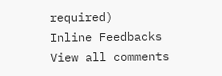required)
Inline Feedbacks
View all comments